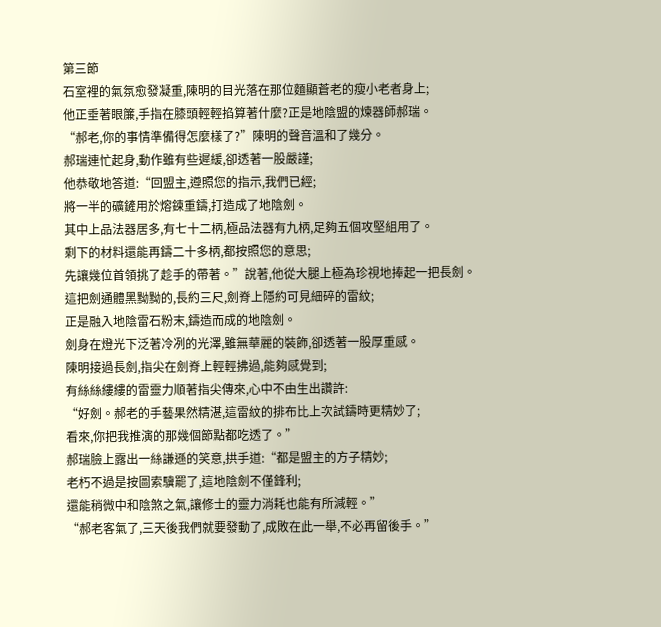第三節
石室裡的氣氛愈發凝重,陳明的目光落在那位麵顯蒼老的瘦小老者身上;
他正垂著眼簾,手指在膝頭輕輕掐算著什麼?正是地陰盟的煉器師郝瑞。
“郝老,你的事情準備得怎麼樣了?”陳明的聲音溫和了幾分。
郝瑞連忙起身,動作雖有些遲緩,卻透著一股嚴謹;
他恭敬地答道:“回盟主,遵照您的指示,我們已經;
將一半的礦鏟用於熔鍊重鑄,打造成了地陰劍。
其中上品法器居多,有七十二柄,極品法器有九柄,足夠五個攻堅組用了。
剩下的材料還能再鑄二十多柄,都按照您的意思;
先讓幾位首領挑了趁手的帶著。”說著,他從大腿上極為珍視地捧起一把長劍。
這把劍通體黑黝黝的,長約三尺,劍脊上隱約可見細碎的雷紋;
正是融入地陰雷石粉末,鑄造而成的地陰劍。
劍身在燈光下泛著冷冽的光澤,雖無華麗的裝飾,卻透著一股厚重感。
陳明接過長劍,指尖在劍脊上輕輕拂過,能夠感覺到;
有絲絲縷縷的雷靈力順著指尖傳來,心中不由生出讚許:
“好劍。郝老的手藝果然精湛,這雷紋的排布比上次試鑄時更精妙了;
看來,你把我推演的那幾個節點都吃透了。”
郝瑞臉上露出一絲謙遜的笑意,拱手道:“都是盟主的方子精妙;
老朽不過是按圖索驥罷了,這地陰劍不僅鋒利;
還能稍微中和陰煞之氣,讓修士的靈力消耗也能有所減輕。”
“郝老客氣了,三天後我們就要發動了,成敗在此一舉,不必再留後手。”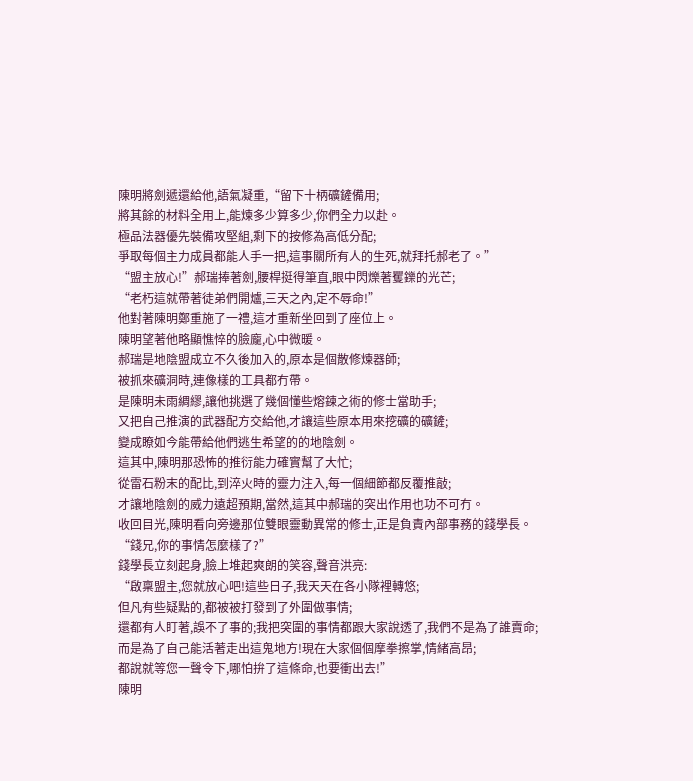陳明將劍遞還給他,語氣凝重,“留下十柄礦鏟備用;
將其餘的材料全用上,能煉多少算多少,你們全力以赴。
極品法器優先裝備攻堅組,剩下的按修為高低分配;
爭取每個主力成員都能人手一把,這事關所有人的生死,就拜托郝老了。”
“盟主放心!”郝瑞捧著劍,腰桿挺得筆直,眼中閃爍著矍鑠的光芒;
“老朽這就帶著徒弟們開爐,三天之內,定不辱命!”
他對著陳明鄭重施了一禮,這才重新坐回到了座位上。
陳明望著他略顯憔悴的臉龐,心中微暖。
郝瑞是地陰盟成立不久後加入的,原本是個散修煉器師;
被抓來礦洞時,連像樣的工具都冇帶。
是陳明未雨綢繆,讓他挑選了幾個懂些熔鍊之術的修士當助手;
又把自己推演的武器配方交給他,才讓這些原本用來挖礦的礦鏟;
變成瞭如今能帶給他們逃生希望的的地陰劍。
這其中,陳明那恐怖的推衍能力確實幫了大忙;
從雷石粉末的配比,到淬火時的靈力注入,每一個細節都反覆推敲;
才讓地陰劍的威力遠超預期,當然,這其中郝瑞的突出作用也功不可冇。
收回目光,陳明看向旁邊那位雙眼靈動異常的修士,正是負責內部事務的錢學長。
“錢兄,你的事情怎麼樣了?”
錢學長立刻起身,臉上堆起爽朗的笑容,聲音洪亮:
“啟稟盟主,您就放心吧!這些日子,我天天在各小隊裡轉悠;
但凡有些疑點的,都被被打發到了外圍做事情;
還都有人盯著,誤不了事的;我把突圍的事情都跟大家說透了,我們不是為了誰賣命;
而是為了自己能活著走出這鬼地方!現在大家個個摩拳擦掌,情緒高昂;
都說就等您一聲令下,哪怕拚了這條命,也要衝出去!”
陳明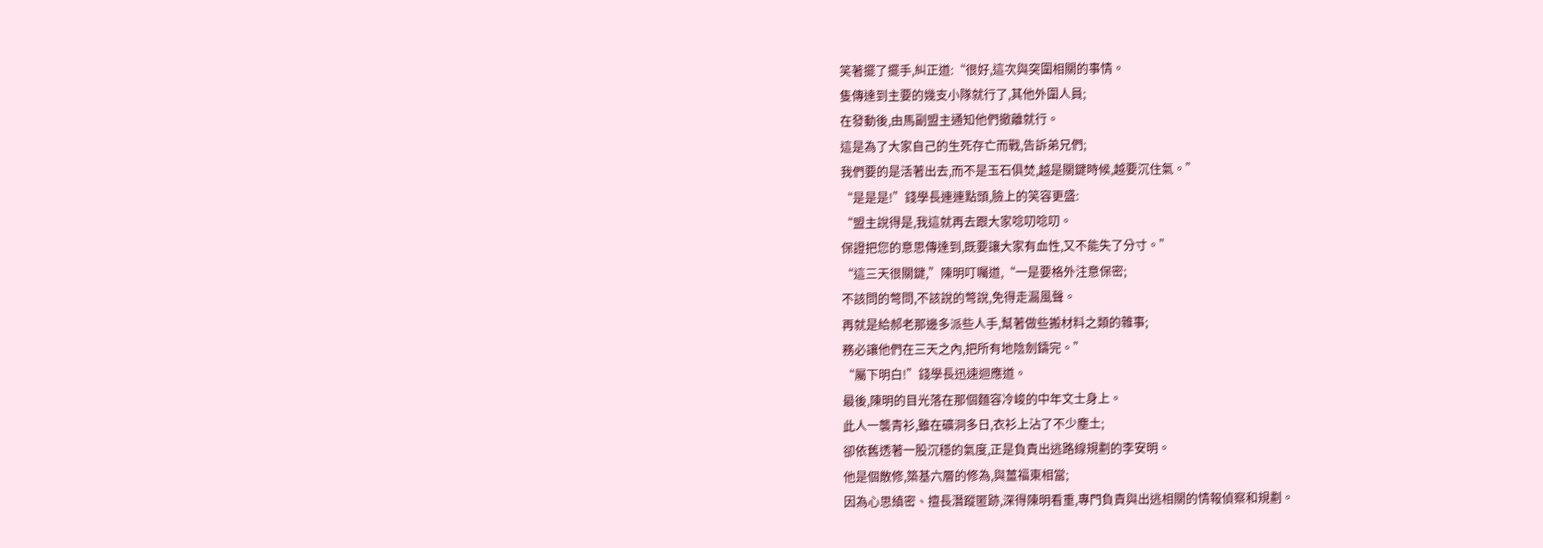笑著擺了擺手,糾正道:“很好,這次與突圍相關的事情。
隻傳達到主要的幾支小隊就行了,其他外圍人員;
在發動後,由馬副盟主通知他們撤離就行。
這是為了大家自己的生死存亡而戰,告訴弟兄們;
我們要的是活著出去,而不是玉石俱焚,越是關鍵時候,越要沉住氣。”
“是是是!”錢學長連連點頭,臉上的笑容更盛:
“盟主說得是,我這就再去跟大家唸叨唸叨。
保證把您的意思傳達到,既要讓大家有血性,又不能失了分寸。”
“這三天很關鍵,”陳明叮囑道,“一是要格外注意保密;
不該問的彆問,不該說的彆說,免得走漏風聲。
再就是給郝老那邊多派些人手,幫著做些搬材料之類的雜事;
務必讓他們在三天之內,把所有地陰劍鑄完。”
“屬下明白!”錢學長迅速迴應道。
最後,陳明的目光落在那個麵容冷峻的中年文士身上。
此人一襲青衫,雖在礦洞多日,衣衫上沾了不少塵土;
卻依舊透著一股沉穩的氣度,正是負責出逃路線規劃的李安明。
他是個散修,築基六層的修為,與薑福東相當;
因為心思縝密、擅長潛蹤匿跡,深得陳明看重,專門負責與出逃相關的情報偵察和規劃。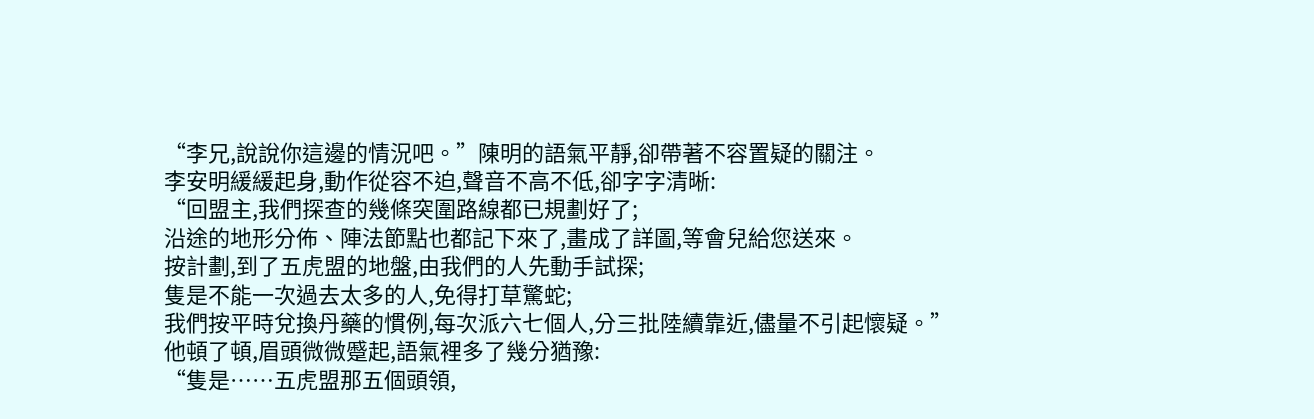“李兄,說說你這邊的情況吧。”陳明的語氣平靜,卻帶著不容置疑的關注。
李安明緩緩起身,動作從容不迫,聲音不高不低,卻字字清晰:
“回盟主,我們探查的幾條突圍路線都已規劃好了;
沿途的地形分佈、陣法節點也都記下來了,畫成了詳圖,等會兒給您送來。
按計劃,到了五虎盟的地盤,由我們的人先動手試探;
隻是不能一次過去太多的人,免得打草驚蛇;
我們按平時兌換丹藥的慣例,每次派六七個人,分三批陸續靠近,儘量不引起懷疑。”
他頓了頓,眉頭微微蹙起,語氣裡多了幾分猶豫:
“隻是……五虎盟那五個頭領,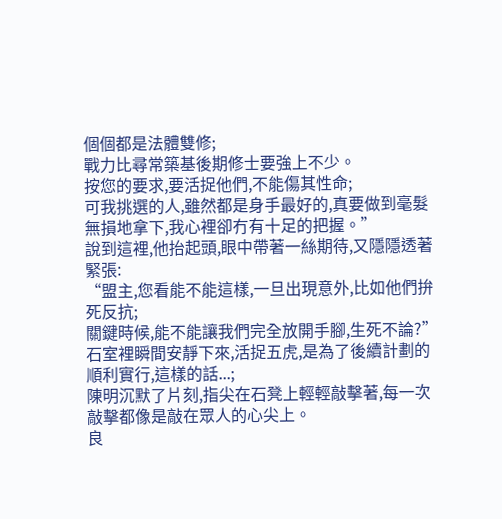個個都是法體雙修;
戰力比尋常築基後期修士要強上不少。
按您的要求,要活捉他們,不能傷其性命;
可我挑選的人,雖然都是身手最好的,真要做到毫髮無損地拿下,我心裡卻冇有十足的把握。”
說到這裡,他抬起頭,眼中帶著一絲期待,又隱隱透著緊張:
“盟主,您看能不能這樣,一旦出現意外,比如他們拚死反抗;
關鍵時候,能不能讓我們完全放開手腳,生死不論?”
石室裡瞬間安靜下來,活捉五虎,是為了後續計劃的順利實行,這樣的話...;
陳明沉默了片刻,指尖在石凳上輕輕敲擊著,每一次敲擊都像是敲在眾人的心尖上。
良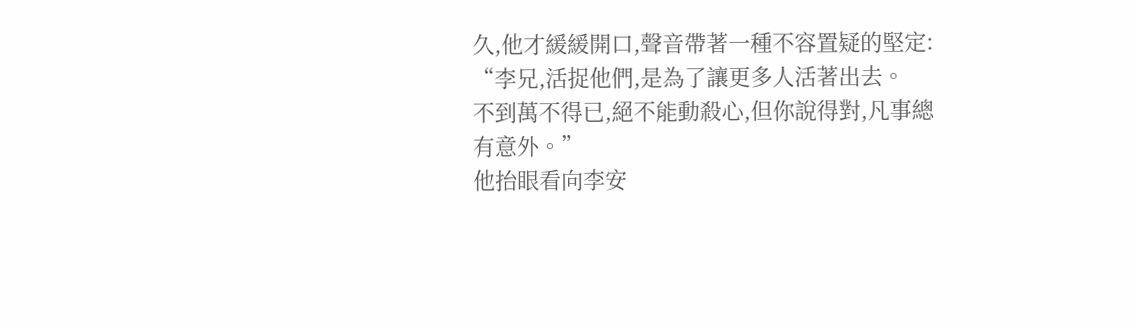久,他才緩緩開口,聲音帶著一種不容置疑的堅定:
“李兄,活捉他們,是為了讓更多人活著出去。
不到萬不得已,絕不能動殺心,但你說得對,凡事總有意外。”
他抬眼看向李安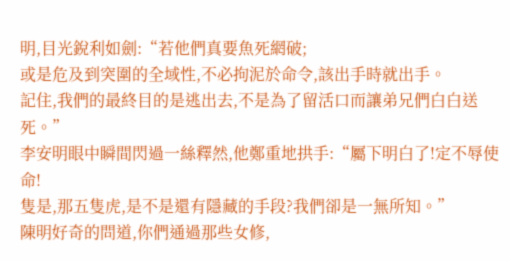明,目光銳利如劍:“若他們真要魚死網破;
或是危及到突圍的全域性,不必拘泥於命令,該出手時就出手。
記住,我們的最終目的是逃出去,不是為了留活口而讓弟兄們白白送死。”
李安明眼中瞬間閃過一絲釋然,他鄭重地拱手:“屬下明白了!定不辱使命!
隻是,那五隻虎,是不是還有隱藏的手段?我們卻是一無所知。”
陳明好奇的問道,你們通過那些女修,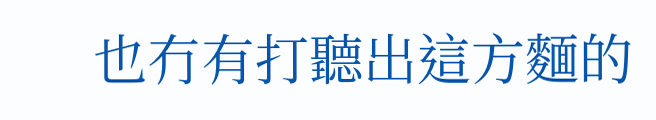也冇有打聽出這方麵的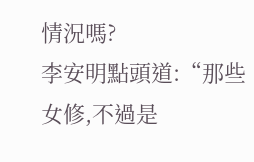情況嗎?
李安明點頭道:“那些女修,不過是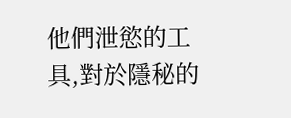他們泄慾的工具,對於隱秘的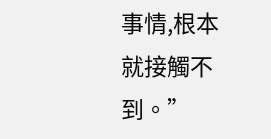事情,根本就接觸不到。”